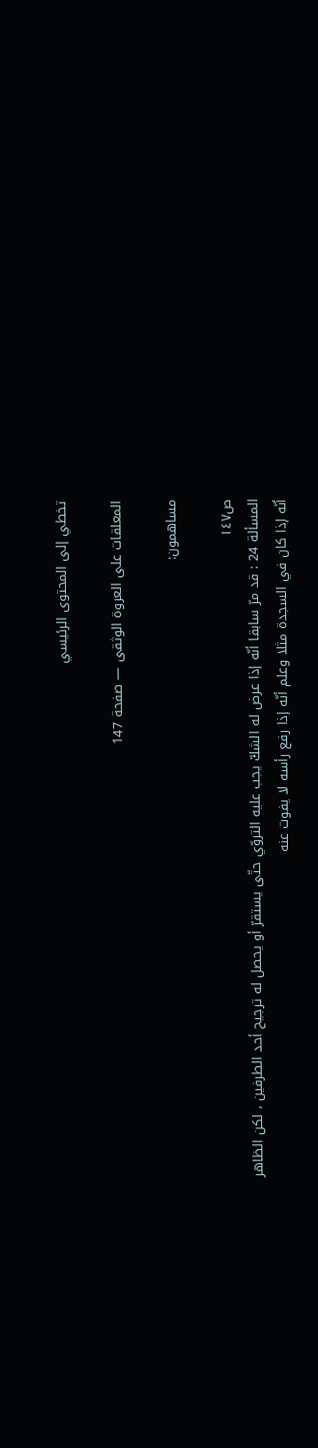تخطي إلى المحتوى الرئيسي

المعلقات على العروة الوثقى — صفحة 147

مساهمون:

ص١٤٧
المسألة 24 : قد مرّ سابقا أنّه إذا عرض له الشكّ يجب عليه التروّي حتّى يستقرّ أو يحصل له ترجيح أحد الطرفين ، لكن الظاهر أنّه إذا كان في السجدة مثلا وعلم أنّه إذا رفع رأسه لا يفوت عنه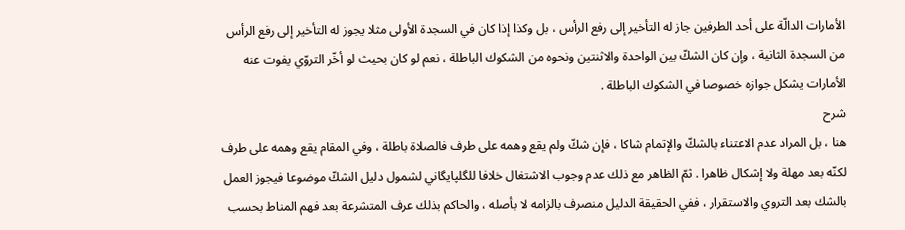الأمارات الدالّة على أحد الطرفين جاز له التأخير إلى رفع الرأس ، بل وكذا إذا كان في السجدة الأولى مثلا يجوز له التأخير إلى رفع الرأس من السجدة الثانية ، وإن كان الشكّ بين الواحدة والاثنتين ونحوه من الشكوك الباطلة ، نعم لو كان بحيث لو أخّر التروّي يفوت عنه الأمارات يشكل جوازه خصوصا في الشكوك الباطلة .
شرح
هنا ، بل المراد عدم الاعتناء بالشكّ والإتمام شاكا ، فإن شكّ ولم يقع وهمه على طرف فالصلاة باطلة ، وفي المقام يقع وهمه على طرف لكنّه بعد مهلة ولا إشكال ظاهرا . ثمّ الظاهر مع ذلك عدم وجوب الاشتغال خلافا للگلپايگاني لشمول دليل الشكّ موضوعا فيجوز العمل بالشك بعد التروي والاستقرار ، ففي الحقيقة الدليل منصرف بالزامه لا بأصله ، والحاكم بذلك عرف المتشرعة بعد فهم المناط بحسب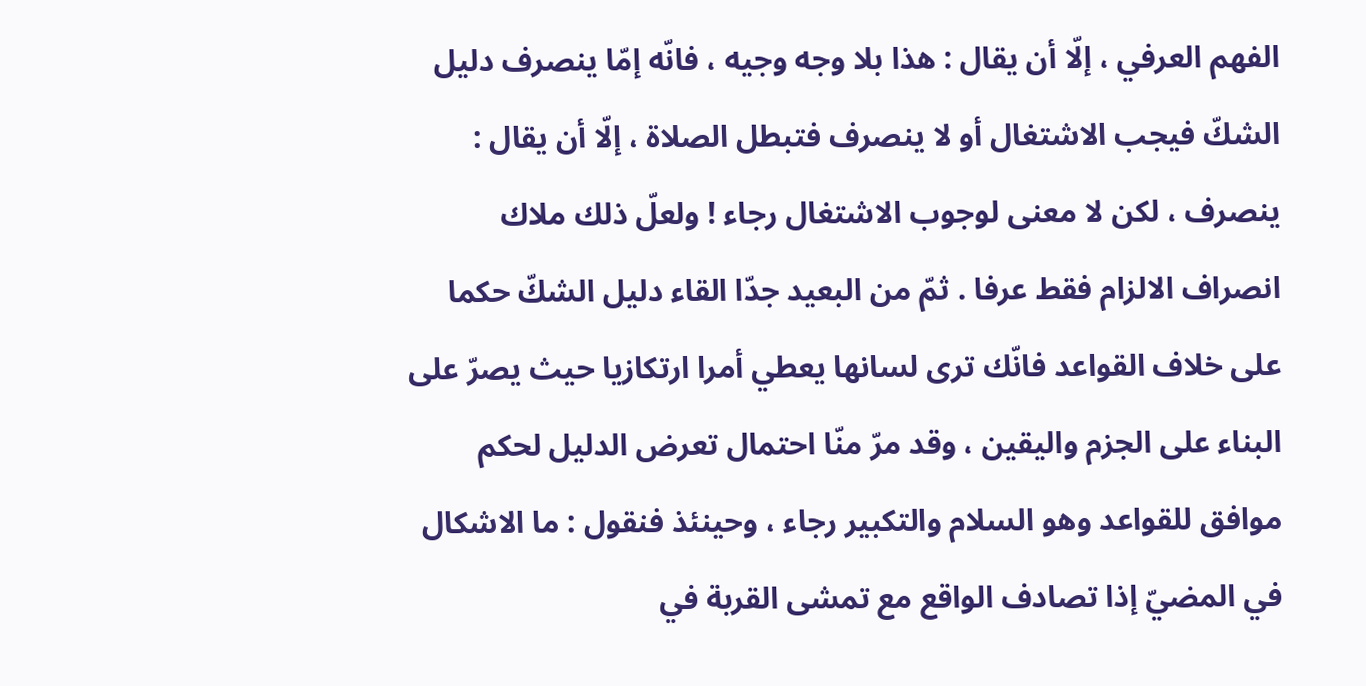الفهم العرفي ، إلّا أن يقال : هذا بلا وجه وجيه ، فانّه إمّا ينصرف دليل الشكّ فيجب الاشتغال أو لا ينصرف فتبطل الصلاة ، إلّا أن يقال : ينصرف ، لكن لا معنى لوجوب الاشتغال رجاء ! ولعلّ ذلك ملاك انصراف الالزام فقط عرفا . ثمّ من البعيد جدّا القاء دليل الشكّ حكما على خلاف القواعد فانّك ترى لسانها يعطي أمرا ارتكازيا حيث يصرّ على البناء على الجزم واليقين ، وقد مرّ منّا احتمال تعرض الدليل لحكم موافق للقواعد وهو السلام والتكبير رجاء ، وحينئذ فنقول : ما الاشكال في المضيّ إذا تصادف الواقع مع تمشى القربة في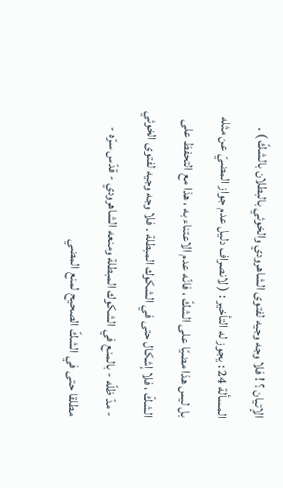الإتيان ؟ ! فلا وجه وجيه لفتوى الشاهرودي والخوئي بالبطلان بالشكّ ) . المسألة 24 : يجوز له التأخير : ( لانصراف دليل عدم جواز المضيّ عن مثله بل ليس هذا مضيّا على الشكّ ، فانّه عدم الاعتناء به ، هذا مع التحفظ على الشكّ ، فلا إشكال حتى في الشكوك المبطلة . فلا وجه وجيه لفتوى الخوئي - مدّ ظلّه - بالمنع في الشكوك المبطلة ومنعه الشاهرودي - قدّس سرّه - مطلقا حتى في الشكّ الصحيح لمنع المضي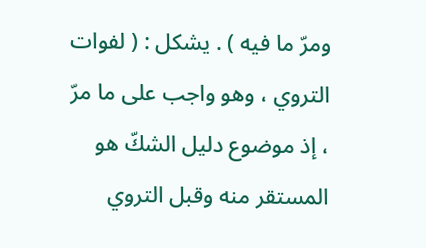ومرّ ما فيه ) . يشكل : ( لفوات التروي ، وهو واجب على ما مرّ ، إذ موضوع دليل الشكّ هو المستقر منه وقبل التروي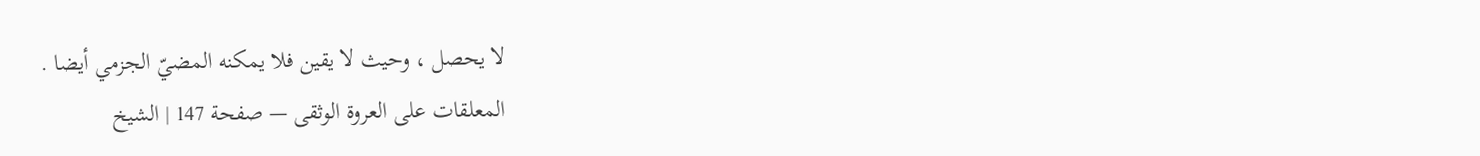لا يحصل ، وحيث لا يقين فلا يمكنه المضيّ الجزمي أيضا .
المعلقات على العروة الوثقى — صفحة 147 | الشيخ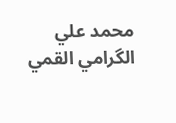محمد علي الگرامي القمي